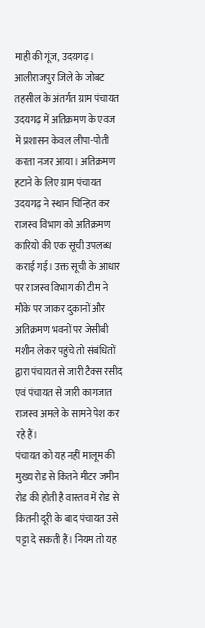माही की गूंज, उदयगढ़।
आलीराजपुर जिले के जोबट तहसील के अंतर्गत ग्राम पंचायत उदयगढ़ में अतिक्रमण के एवज में प्रशासन केवल लीपा-पोती करता नजर आया। अतिक्रमण हटाने के लिए ग्राम पंचायत उदयगढ़ ने स्थान चिन्हित कर राजस्व विभाग को अतिक्रमण कारियो की एक सूची उपलब्ध कराई गई। उक्त सूची के आधार पर राजस्व विभाग की टीम ने मौके पर जाकर दुकानों और अतिक्रमण भवनों पर जेसीबी मशीन लेकर पहुंचे तो संबंधितों द्वारा पंचायत से जारी टैक्स रसीद एवं पंचायत से जारी कागजात राजस्व अमले के सामने पेश कर रहे हैं।
पंचायत को यह नहीं मालूम की मुख्य रोड से कितने मीटर जमीन रोड की होती है वास्तव में रोड से कितनी दूरी के बाद पंचायत उसे पट्टा दे सकती हैं। नियम तो यह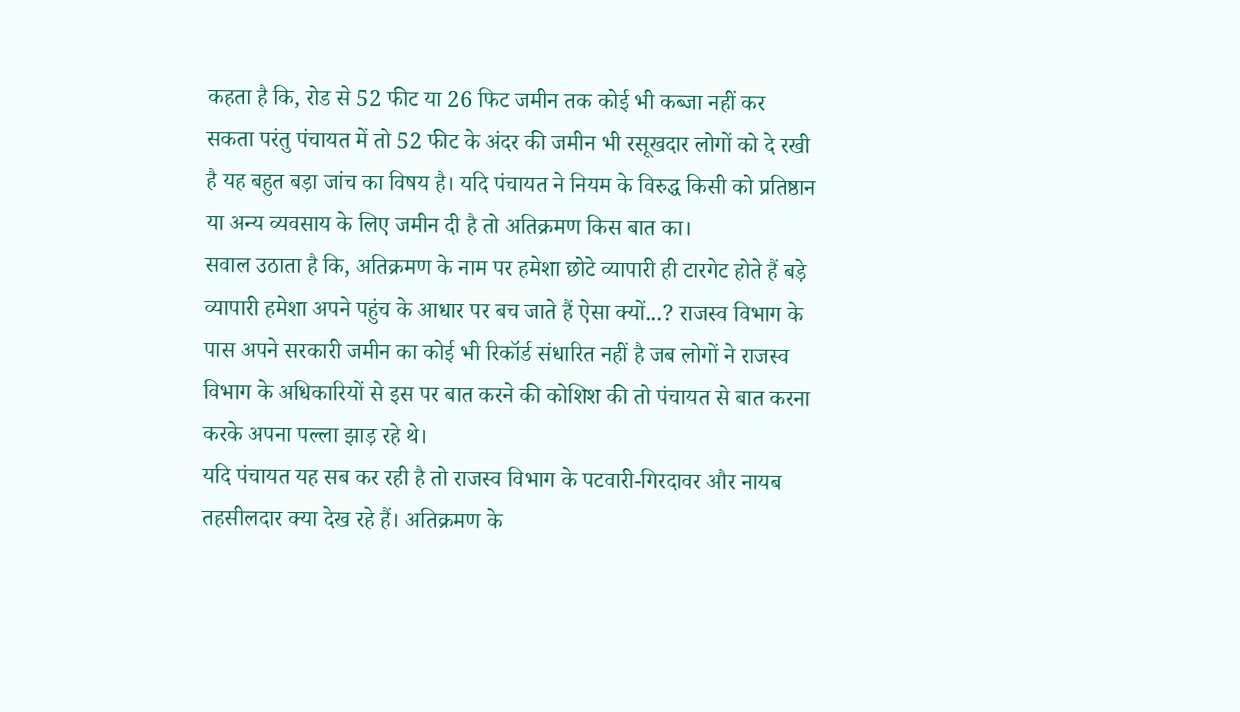कहता है कि, रोड से 52 फीट या 26 फिट जमीन तक कोई भी कब्जा नहीं कर सकता परंतु पंचायत में तो 52 फीट के अंदर की जमीन भी रसूखदार लोगों को दे रखी है यह बहुत बड़ा जांच का विषय है। यदि पंचायत ने नियम के विरुद्ध किसी को प्रतिष्ठान या अन्य व्यवसाय के लिए जमीन दी है तो अतिक्रमण किस बात का।
सवाल उठाता है कि, अतिक्रमण के नाम पर हमेशा छोटे व्यापारी ही टारगेट होते हैं बड़े व्यापारी हमेशा अपने पहुंच के आधार पर बच जाते हैं ऐसा क्यों...? राजस्व विभाग के पास अपने सरकारी जमीन का कोई भी रिकॉर्ड संधारित नहीं है जब लोगों ने राजस्व विभाग के अधिकारियों से इस पर बात करने की कोशिश की तो पंचायत से बात करना करके अपना पल्ला झाड़ रहे थे।
यदि पंचायत यह सब कर रही है तो राजस्व विभाग के पटवारी-गिरदावर और नायब तहसीलदार क्या देख रहे हैं। अतिक्रमण के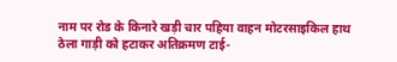नाम पर रोड के किनारे खड़ी चार पहिया वाहन मोटरसाइकिल हाथ ठेला गाड़ी को हटाकर अतिक्रमण टाई-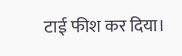टाई फीश कर दिया।